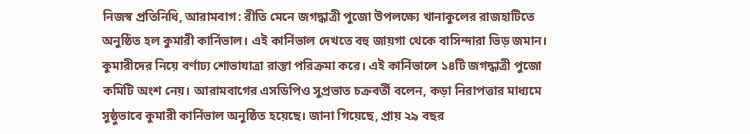নিজস্ব প্রতিনিধি, আরামবাগ: রীতি মেনে জগদ্ধাত্রী পুজো উপলক্ষ্যে খানাকুলের রাজহাটিতে অনুষ্ঠিত হল কুমারী কার্নিভাল। এই কার্নিভাল দেখতে বহু জায়গা থেকে বাসিন্দারা ভিড় জমান। কুমারীদের নিয়ে বর্ণাঢ্য শোভাযাত্রা রাস্তা পরিক্রমা করে। এই কার্নিভালে ১৪টি জগদ্ধাত্রী পুজো কমিটি অংশ নেয়। আরামবাগের এসডিপিও সুপ্রভাত চক্রবর্তী বলেন, কড়া নিরাপত্তার মাধ্যমে সুষ্ঠুভাবে কুমারী কার্নিভাল অনুষ্ঠিত হয়েছে। জানা গিয়েছে, প্রায় ২৯ বছর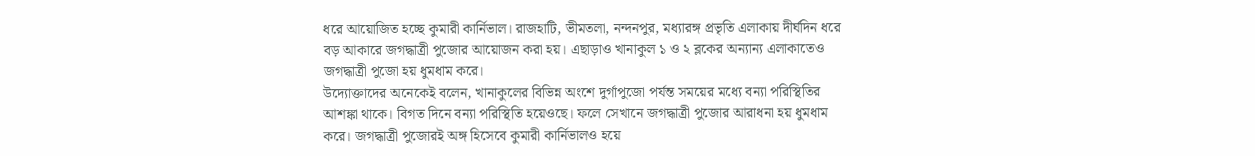ধরে আয়োজিত হচ্ছে কুমারী কার্নিভাল। রাজহাটি, ভীমতলা, নন্দনপুর, মধ্যারঙ্গ প্রভৃতি এলাকায় দীর্ঘদিন ধরে বড় আকারে জগদ্ধাত্রী পুজোর আয়োজন করা হয়। এছাড়াও খানাকুল ১ ও ২ ব্লকের অন্যান্য এলাকাতেও জগদ্ধাত্রী পুজো হয় ধুমধাম করে।
উদ্যোক্তাদের অনেকেই বলেন, খানাকুলের বিভিন্ন অংশে দুর্গাপুজো পর্যন্ত সময়ের মধ্যে বন্যা পরিস্থিতির আশঙ্কা থাকে। বিগত দিনে বন্যা পরিস্থিতি হয়েওছে। ফলে সেখানে জগদ্ধাত্রী পুজোর আরাধনা হয় ধুমধাম করে। জগদ্ধাত্রী পুজোরই অঙ্গ হিসেবে কুমারী কার্নিভালও হয়ে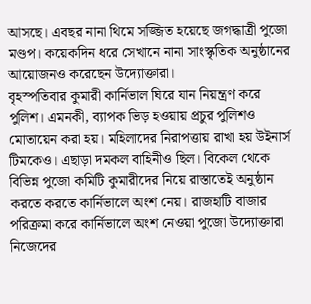আসছে। এবছর নানা থিমে সজ্জিত হয়েছে জগদ্ধাত্রী পুজো মণ্ডপ। কয়েকদিন ধরে সেখানে নানা সাংস্কৃতিক অনুষ্ঠানের আয়োজনও করেছেন উদ্যোক্তারা।
বৃহস্পতিবার কুমারী কার্নিভাল ঘিরে যান নিয়ন্ত্রণ করে পুলিশ। এমনকী, ব্যাপক ভিড় হওয়ায় প্রচুর পুলিশও মোতায়েন করা হয়। মহিলাদের নিরাপত্তায় রাখা হয় উইনার্স টিমকেও। এছাড়া দমকল বাহিনীও ছিল। বিকেল থেকে বিভিন্ন পুজো কমিটি কুমারীদের নিয়ে রাস্তাতেই অনুষ্ঠান করতে করতে কার্নিভালে অংশ নেয়। রাজহাটি বাজার পরিক্রমা করে কার্নিভালে অংশ নেওয়া পুজো উদ্যোক্তারা নিজেদের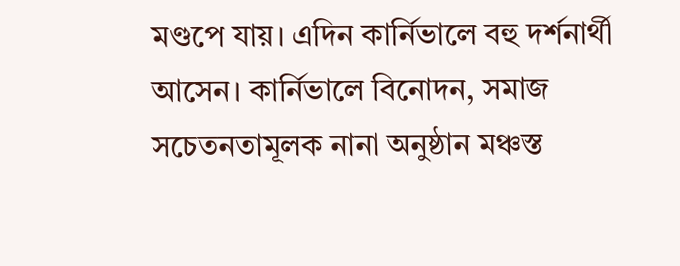মণ্ডপে যায়। এদিন কার্নিভালে বহু দর্শনার্থী আসেন। কার্নিভালে বিনোদন, সমাজ সচেতনতামূলক নানা অনুষ্ঠান মঞ্চস্ত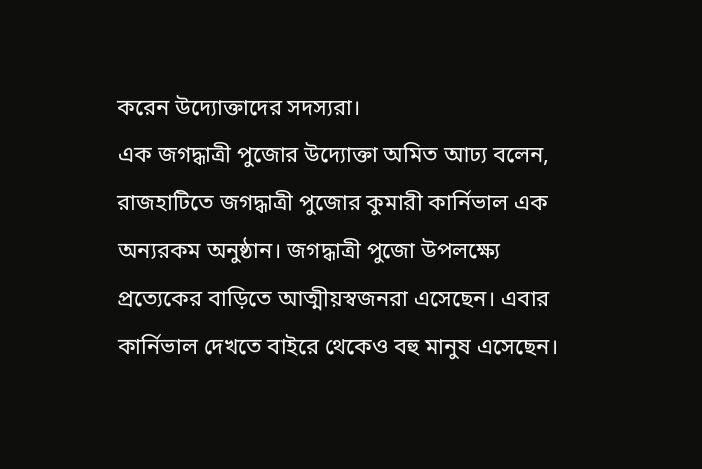করেন উদ্যোক্তাদের সদস্যরা।
এক জগদ্ধাত্রী পুজোর উদ্যোক্তা অমিত আঢ্য বলেন, রাজহাটিতে জগদ্ধাত্রী পুজোর কুমারী কার্নিভাল এক অন্যরকম অনুষ্ঠান। জগদ্ধাত্রী পুজো উপলক্ষ্যে প্রত্যেকের বাড়িতে আত্মীয়স্বজনরা এসেছেন। এবার কার্নিভাল দেখতে বাইরে থেকেও বহু মানুষ এসেছেন।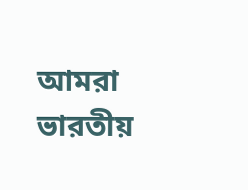আমরা ভারতীয়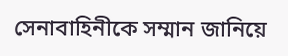সেনাবাহিনীকে সম্মান জানিয়ে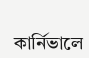কার্নিভালে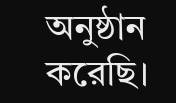অনুষ্ঠান করেছি।